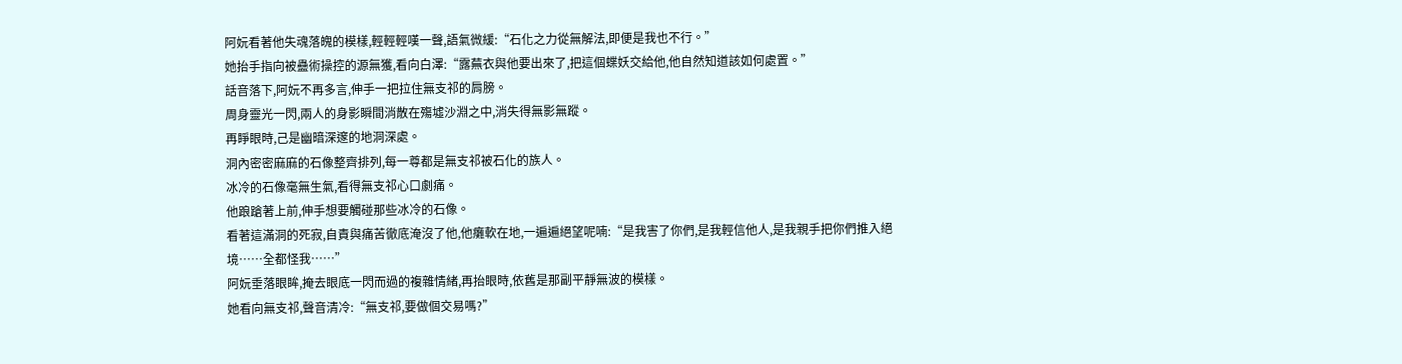阿妧看著他失魂落魄的模樣,輕輕輕嘆一聲,語氣微緩:“石化之力從無解法,即便是我也不行。”
她抬手指向被蠱術操控的源無獲,看向白澤:“露蕪衣與他要出來了,把這個蝶妖交給他,他自然知道該如何處置。”
話音落下,阿妧不再多言,伸手一把拉住無支祁的肩膀。
周身靈光一閃,兩人的身影瞬間消散在殤墟沙淵之中,消失得無影無蹤。
再睜眼時,己是幽暗深邃的地洞深處。
洞內密密麻麻的石像整齊排列,每一尊都是無支祁被石化的族人。
冰冷的石像毫無生氣,看得無支祁心口劇痛。
他踉蹌著上前,伸手想要觸碰那些冰冷的石像。
看著這滿洞的死寂,自責與痛苦徹底淹沒了他,他癱軟在地,一遍遍絕望呢喃:“是我害了你們,是我輕信他人,是我親手把你們推入絕境……全都怪我……”
阿妧垂落眼眸,掩去眼底一閃而過的複雜情緒,再抬眼時,依舊是那副平靜無波的模樣。
她看向無支祁,聲音清冷:“無支祁,要做個交易嗎?”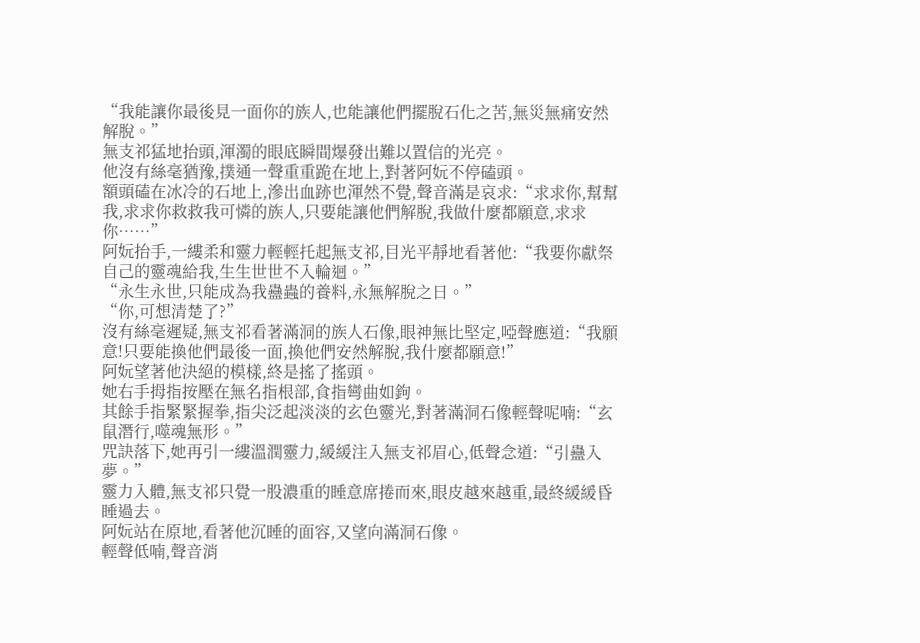“我能讓你最後見一面你的族人,也能讓他們擺脫石化之苦,無災無痛安然解脫。”
無支祁猛地抬頭,渾濁的眼底瞬間爆發出難以置信的光亮。
他沒有絲毫猶豫,撲通一聲重重跪在地上,對著阿妧不停磕頭。
額頭磕在冰冷的石地上,滲出血跡也渾然不覺,聲音滿是哀求:“求求你,幫幫我,求求你救救我可憐的族人,只要能讓他們解脫,我做什麼都願意,求求你……”
阿妧抬手,一縷柔和靈力輕輕托起無支祁,目光平靜地看著他:“我要你獻祭自己的靈魂給我,生生世世不入輪迴。”
“永生永世,只能成為我蠱蟲的養料,永無解脫之日。”
“你,可想清楚了?”
沒有絲毫遲疑,無支祁看著滿洞的族人石像,眼神無比堅定,啞聲應道:“我願意!只要能換他們最後一面,換他們安然解脫,我什麼都願意!”
阿妧望著他決絕的模樣,終是搖了搖頭。
她右手拇指按壓在無名指根部,食指彎曲如鉤。
其餘手指緊緊握拳,指尖泛起淡淡的玄色靈光,對著滿洞石像輕聲呢喃:“玄鼠潛行,噬魂無形。”
咒訣落下,她再引一縷溫潤靈力,緩緩注入無支祁眉心,低聲念道:“引蠱入夢。”
靈力入體,無支祁只覺一股濃重的睡意席捲而來,眼皮越來越重,最終緩緩昏睡過去。
阿妧站在原地,看著他沉睡的面容,又望向滿洞石像。
輕聲低喃,聲音消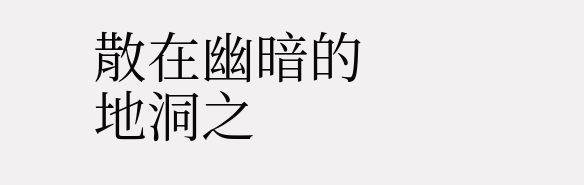散在幽暗的地洞之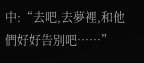中:“去吧,去夢裡,和他們好好告別吧……”